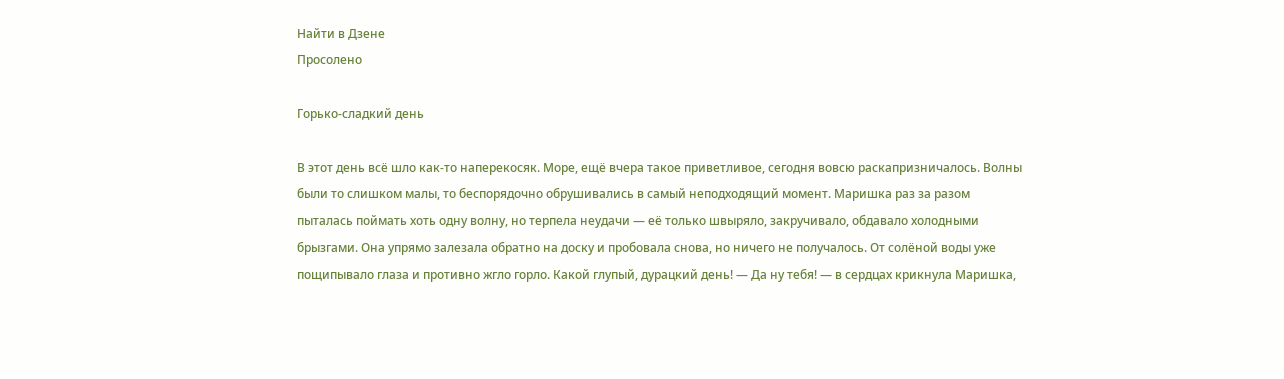Найти в Дзене
Просолено

Горько-сладкий день

В этот день всё шло как-то наперекосяк. Море, ещё вчера такое приветливое, сегодня вовсю раскапризничалось. Волны были то слишком малы, то беспорядочно обрушивались в самый неподходящий момент. Маришка раз за разом пыталась поймать хоть одну волну, но терпела неудачи — её только швыряло, закручивало, обдавало холодными брызгами. Она упрямо залезала обратно на доску и пробовала снова, но ничего не получалось. От солёной воды уже пощипывало глаза и противно жгло горло. Какой глупый, дурацкий день! — Да ну тебя! — в сердцах крикнула Маришка,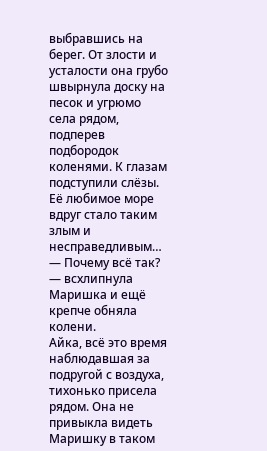выбравшись на берег. От злости и усталости она грубо швырнула доску на песок и угрюмо села рядом, подперев подбородок коленями. К глазам подступили слёзы. Её любимое море вдруг стало таким злым и несправедливым…
— Почему всё так? — всхлипнула Маришка и ещё крепче обняла колени.
Айка, всё это время наблюдавшая за подругой с воздуха, тихонько присела рядом. Она не привыкла видеть Маришку в таком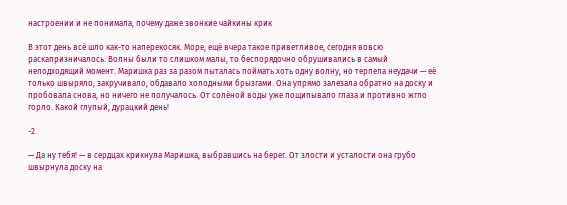настроении и не понимала, почему даже звонкие чайкины крик

В этот день всё шло как-то наперекосяк. Море, ещё вчера такое приветливое, сегодня вовсю раскапризничалось. Волны были то слишком малы, то беспорядочно обрушивались в самый неподходящий момент. Маришка раз за разом пыталась поймать хоть одну волну, но терпела неудачи — её только швыряло, закручивало, обдавало холодными брызгами. Она упрямо залезала обратно на доску и пробовала снова, но ничего не получалось. От солёной воды уже пощипывало глаза и противно жгло горло. Какой глупый, дурацкий день!

-2

— Да ну тебя! — в сердцах крикнула Маришка, выбравшись на берег. От злости и усталости она грубо швырнула доску на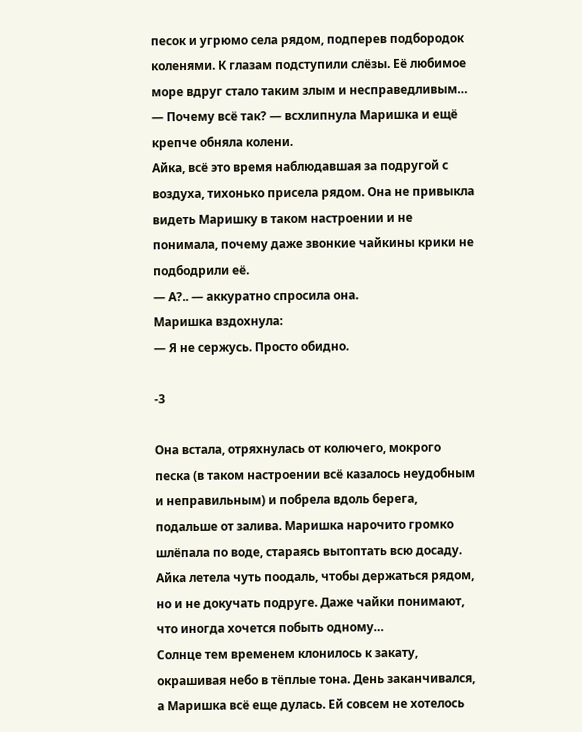песок и угрюмо села рядом, подперев подбородок коленями. К глазам подступили слёзы. Её любимое море вдруг стало таким злым и несправедливым…
— Почему всё так? — всхлипнула Маришка и ещё крепче обняла колени.
Айка, всё это время наблюдавшая за подругой с воздуха, тихонько присела рядом. Она не привыкла видеть Маришку в таком настроении и не понимала, почему даже звонкие чайкины крики не подбодрили её.
— А?.. — аккуратно спросила она.
Маришка вздохнула:
— Я не сержусь. Просто обидно.

-3

Она встала, отряхнулась от колючего, мокрого песка (в таком настроении всё казалось неудобным и неправильным) и побрела вдоль берега, подальше от залива. Маришка нарочито громко шлёпала по воде, стараясь вытоптать всю досаду. Айка летела чуть поодаль, чтобы держаться рядом, но и не докучать подруге. Даже чайки понимают, что иногда хочется побыть одному…
Солнце тем временем клонилось к закату, окрашивая небо в тёплые тона. День заканчивался, а Маришка всё еще дулась. Ей совсем не хотелось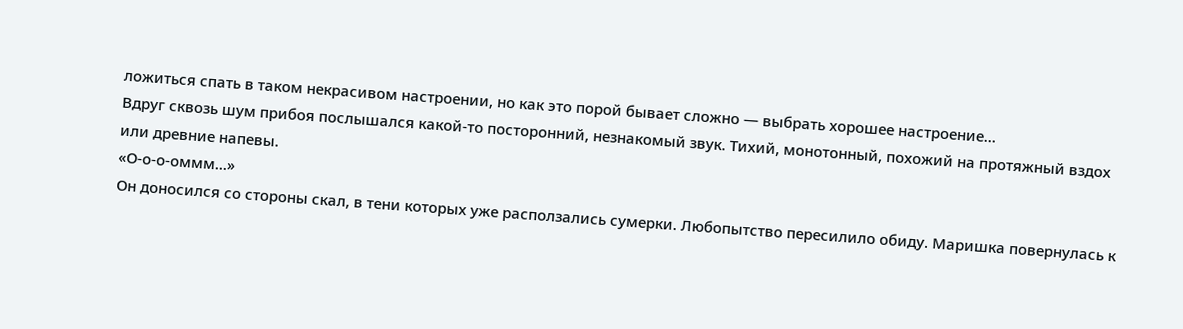ложиться спать в таком некрасивом настроении, но как это порой бывает сложно — выбрать хорошее настроение…
Вдруг сквозь шум прибоя послышался какой-то посторонний, незнакомый звук. Тихий, монотонный, похожий на протяжный вздох или древние напевы.
«О-о-о-оммм...»
Он доносился со стороны скал, в тени которых уже расползались сумерки. Любопытство пересилило обиду. Маришка повернулась к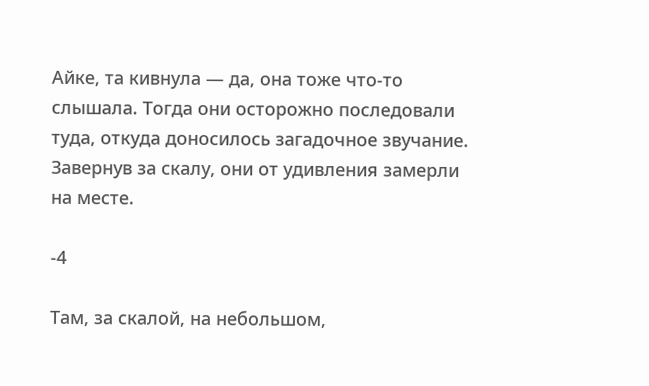Айке, та кивнула — да, она тоже что-то слышала. Тогда они осторожно последовали туда, откуда доносилось загадочное звучание. Завернув за скалу, они от удивления замерли на месте.

-4

Там, за скалой, на небольшом,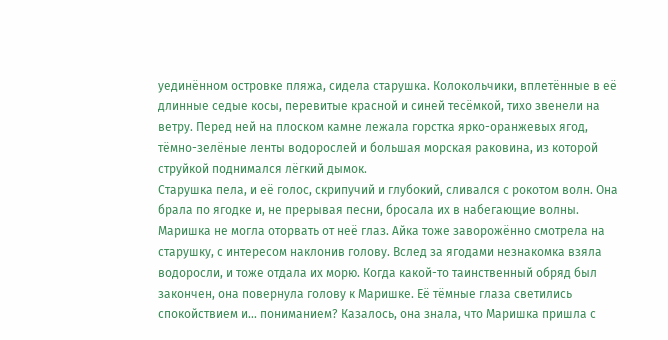уединённом островке пляжа, сидела старушка. Колокольчики, вплетённые в её длинные седые косы, перевитые красной и синей тесёмкой, тихо звенели на ветру. Перед ней на плоском камне лежала горстка ярко-оранжевых ягод, тёмно-зелёные ленты водорослей и большая морская раковина, из которой струйкой поднимался лёгкий дымок.
Старушка пела, и её голос, скрипучий и глубокий, сливался с рокотом волн. Она брала по ягодке и, не прерывая песни, бросала их в набегающие волны.
Маришка не могла оторвать от неё глаз. Айка тоже заворожённо смотрела на старушку, с интересом наклонив голову. Вслед за ягодами незнакомка взяла водоросли, и тоже отдала их морю. Когда какой-то таинственный обряд был закончен, она повернула голову к Маришке. Её тёмные глаза светились спокойствием и... пониманием? Казалось, она знала, что Маришка пришла с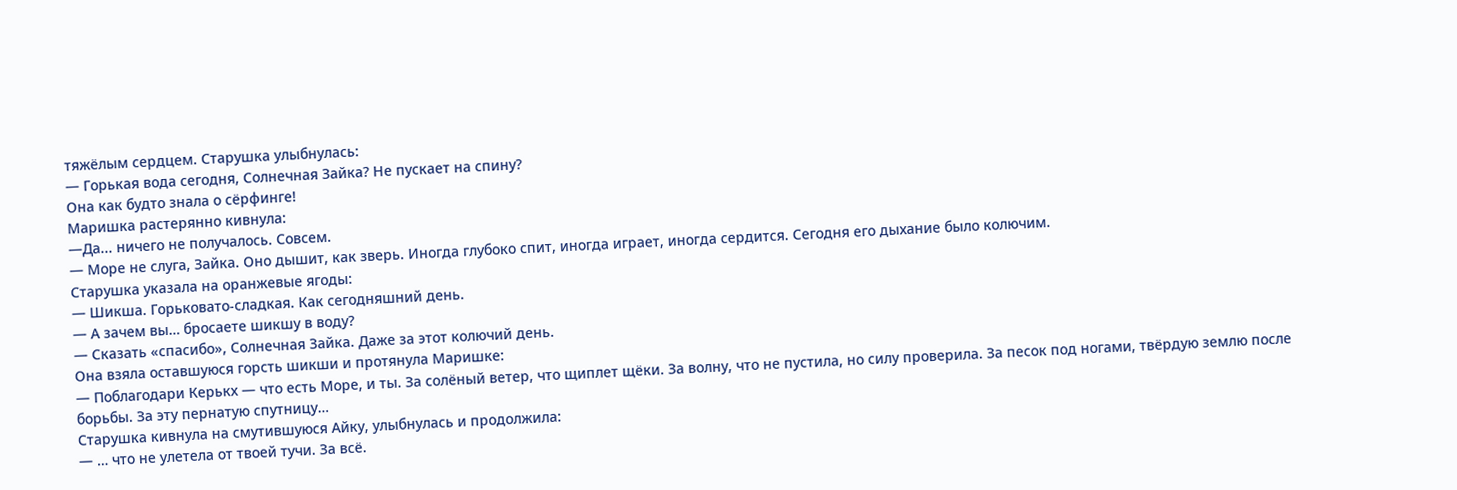тяжёлым сердцем. Старушка улыбнулась:
— Горькая вода сегодня, Солнечная Зайка? Не пускает на спину?
Она как будто знала о сёрфинге!
Маришка растерянно кивнула:
—Да... ничего не получалось. Совсем.
— Море не слуга, Зайка. Оно дышит, как зверь. Иногда глубоко спит, иногда играет, иногда сердится. Сегодня его дыхание было колючим.
Старушка указала на оранжевые ягоды:
— Шикша. Горьковато-сладкая. Как сегодняшний день.
— А зачем вы… бросаете шикшу в воду?
— Сказать «спасибо», Солнечная Зайка. Даже за этот колючий день.
Она взяла оставшуюся горсть шикши и протянула Маришке:
— Поблагодари Керькх — что есть Море, и ты. За солёный ветер, что щиплет щёки. За волну, что не пустила, но силу проверила. За песок под ногами, твёрдую землю после борьбы. За эту пернатую спутницу…
Старушка кивнула на смутившуюся Айку, улыбнулась и продолжила:
— … что не улетела от твоей тучи. За всё.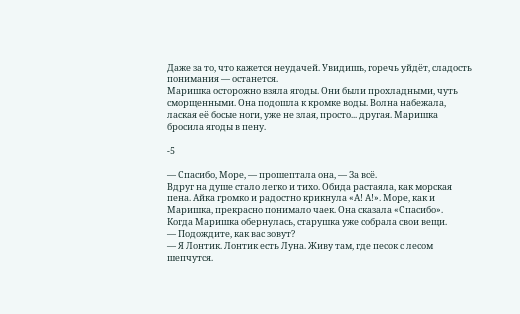Даже за то, что кажется неудачей. Увидишь, горечь уйдёт, сладость понимания — останется.
Маришка осторожно взяла ягоды. Они были прохладными, чуть сморщенными. Она подошла к кромке воды. Волна набежала, лаская её босые ноги, уже не злая, просто... другая. Маришка бросила ягоды в пену.

-5

— Спасибо, Море, — прошептала она, — За всё.
Вдруг на душе стало легко и тихо. Обида растаяла, как морская пена. Айка громко и радостно крикнула «А! А!». Море, как и Маришка, прекрасно понимало чаек. Она сказала «Спасибо».
Когда Маришка обернулась, старушка уже собрала свои вещи.
— Подождите, как вас зовут?
— Я Лонтик. Лонтик есть Луна. Живу там, где песок с лесом шепчутся.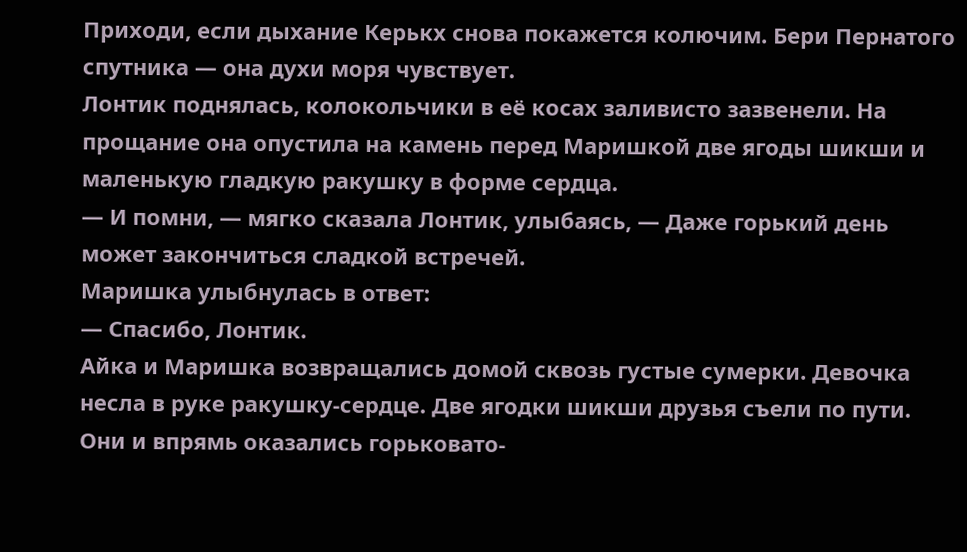Приходи, если дыхание Керькх снова покажется колючим. Бери Пернатого спутника — она духи моря чувствует.
Лонтик поднялась, колокольчики в её косах заливисто зазвенели. На прощание она опустила на камень перед Маришкой две ягоды шикши и маленькую гладкую ракушку в форме сердца.
— И помни, — мягко сказала Лонтик, улыбаясь, — Даже горький день может закончиться сладкой встречей.
Маришка улыбнулась в ответ:
— Спасибо, Лонтик.
Айка и Маришка возвращались домой сквозь густые сумерки. Девочка несла в руке ракушку-сердце. Две ягодки шикши друзья съели по пути. Они и впрямь оказались горьковато-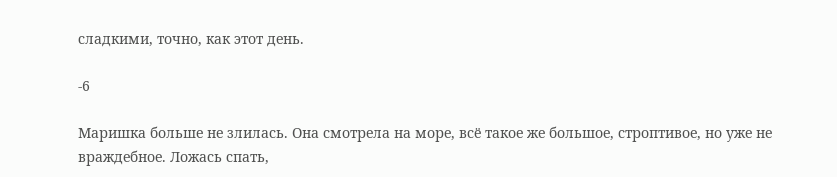сладкими, точно, как этот день.

-6

Маришка больше не злилась. Она смотрела на море, всё такое же большое, строптивое, но уже не враждебное. Ложась спать,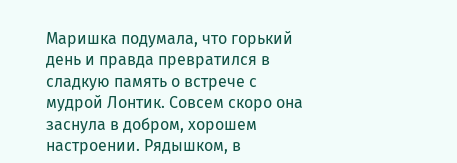Маришка подумала, что горький день и правда превратился в сладкую память о встрече с мудрой Лонтик. Совсем скоро она заснула в добром, хорошем настроении. Рядышком, в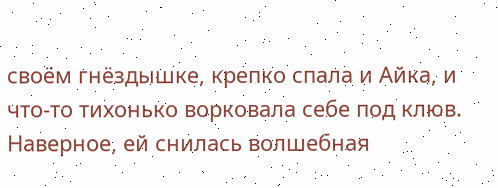своём гнёздышке, крепко спала и Айка, и что-то тихонько ворковала себе под клюв. Наверное, ей снилась волшебная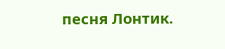песня Лонтик.